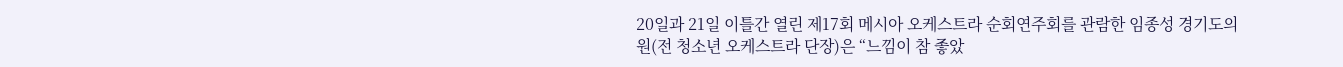20일과 21일 이틀간 열린 제17회 메시아 오케스트라 순회연주회를 관람한 임종성 경기도의원(전 청소년 오케스트라 단장)은 “느낌이 참 좋았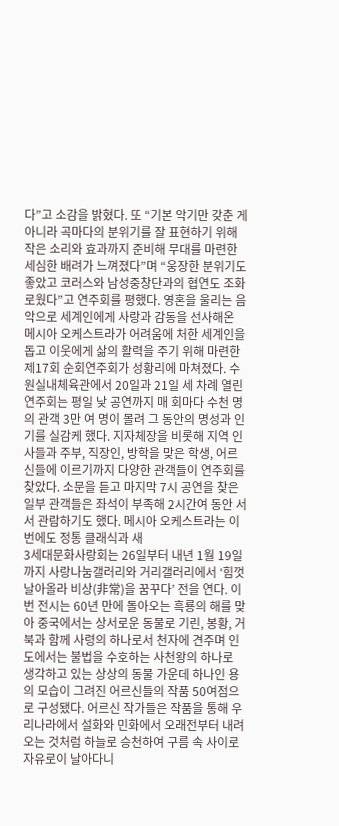다”고 소감을 밝혔다. 또 “기본 악기만 갖춘 게 아니라 곡마다의 분위기를 잘 표현하기 위해 작은 소리와 효과까지 준비해 무대를 마련한 세심한 배려가 느껴졌다”며 “웅장한 분위기도 좋았고 코러스와 남성중창단과의 협연도 조화로웠다”고 연주회를 평했다. 영혼을 울리는 음악으로 세계인에게 사랑과 감동을 선사해온 메시아 오케스트라가 어려움에 처한 세계인을 돕고 이웃에게 삶의 활력을 주기 위해 마련한 제17회 순회연주회가 성황리에 마쳐졌다. 수원실내체육관에서 20일과 21일 세 차례 열린 연주회는 평일 낮 공연까지 매 회마다 수천 명의 관객 3만 여 명이 몰려 그 동안의 명성과 인기를 실감케 했다. 지자체장을 비롯해 지역 인사들과 주부, 직장인, 방학을 맞은 학생, 어르신들에 이르기까지 다양한 관객들이 연주회를 찾았다. 소문을 듣고 마지막 7시 공연을 찾은 일부 관객들은 좌석이 부족해 2시간여 동안 서서 관람하기도 했다. 메시아 오케스트라는 이번에도 정통 클래식과 새
3세대문화사랑회는 26일부터 내년 1월 19일까지 사랑나눔갤러리와 거리갤러리에서 ‘힘껏 날아올라 비상(非常)을 꿈꾸다’ 전을 연다. 이번 전시는 60년 만에 돌아오는 흑룡의 해를 맞아 중국에서는 상서로운 동물로 기린, 봉황, 거북과 함께 사령의 하나로서 천자에 견주며 인도에서는 불법을 수호하는 사천왕의 하나로 생각하고 있는 상상의 동물 가운데 하나인 용의 모습이 그려진 어르신들의 작품 50여점으로 구성됐다. 어르신 작가들은 작품을 통해 우리나라에서 설화와 민화에서 오래전부터 내려오는 것처럼 하늘로 승천하여 구름 속 사이로 자유로이 날아다니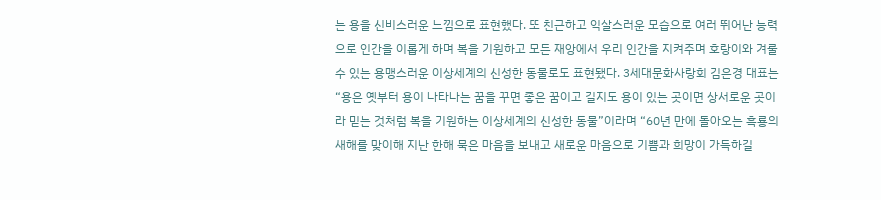는 용을 신비스러운 느낌으로 표현했다. 또 친근하고 익살스러운 모습으로 여러 뛰어난 능력으로 인간을 이롭게 하며 복을 기원하고 모든 재앙에서 우리 인간을 지켜주며 호랑이와 겨룰 수 있는 용맹스러운 이상세계의 신성한 동물로도 표현됐다. 3세대문화사랑회 김은경 대표는 “용은 옛부터 용이 나타나는 꿈을 꾸면 좋은 꿈이고 길지도 용이 있는 곳이면 상서로운 곳이라 믿는 것처럼 복을 기원하는 이상세계의 신성한 동물”이라며 “60년 만에 돌아오는 흑룡의 새해를 맞이해 지난 한해 묵은 마음을 보내고 새로운 마음으로 기쁨과 희망이 가득하길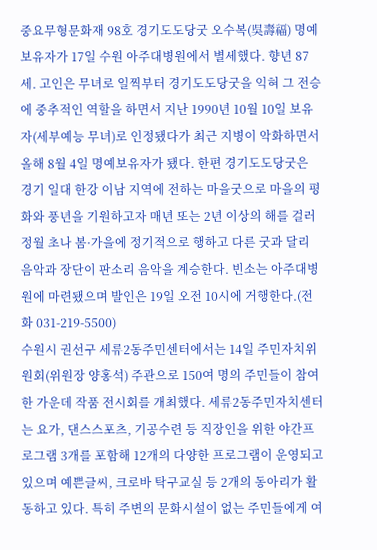중요무형문화재 98호 경기도도당굿 오수복(吳壽福) 명예보유자가 17일 수원 아주대병원에서 별세했다. 향년 87세. 고인은 무녀로 일찍부터 경기도도당굿을 익혀 그 전승에 중추적인 역할을 하면서 지난 1990년 10월 10일 보유자(세부예능 무녀)로 인정됐다가 최근 지병이 악화하면서 올해 8월 4일 명예보유자가 됐다. 한편 경기도도당굿은 경기 일대 한강 이남 지역에 전하는 마을굿으로 마을의 평화와 풍년을 기원하고자 매년 또는 2년 이상의 해를 걸러 정월 초나 봄·가을에 정기적으로 행하고 다른 굿과 달리 음악과 장단이 판소리 음악을 계승한다. 빈소는 아주대병원에 마련됐으며 발인은 19일 오전 10시에 거행한다.(전화 031-219-5500)
수원시 권선구 세류2동주민센터에서는 14일 주민자치위원회(위원장 양홍석) 주관으로 150여 명의 주민들이 참여한 가운데 작품 전시회를 개최했다. 세류2동주민자치센터는 요가, 댄스스포츠, 기공수련 등 직장인을 위한 야간프로그램 3개를 포함해 12개의 다양한 프로그램이 운영되고 있으며 예쁜글씨, 크로바 탁구교실 등 2개의 동아리가 활동하고 있다. 특히 주변의 문화시설이 없는 주민들에게 여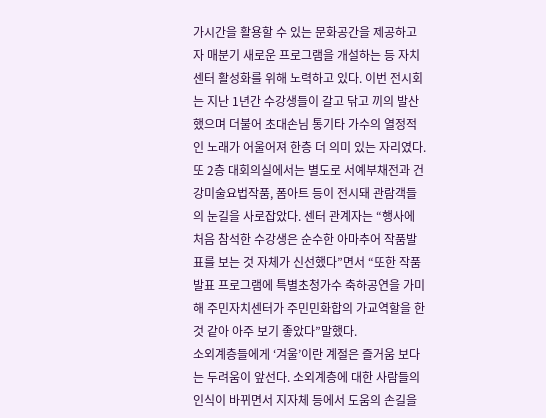가시간을 활용할 수 있는 문화공간을 제공하고자 매분기 새로운 프로그램을 개설하는 등 자치센터 활성화를 위해 노력하고 있다. 이번 전시회는 지난 1년간 수강생들이 갈고 닦고 끼의 발산했으며 더불어 초대손님 통기타 가수의 열정적인 노래가 어울어져 한층 더 의미 있는 자리였다. 또 2층 대회의실에서는 별도로 서예부채전과 건강미술요법작품, 폼아트 등이 전시돼 관람객들의 눈길을 사로잡았다. 센터 관계자는 “행사에 처음 참석한 수강생은 순수한 아마추어 작품발표를 보는 것 자체가 신선했다”면서 “또한 작품발표 프로그램에 특별초청가수 축하공연을 가미해 주민자치센터가 주민민화합의 가교역할을 한 것 같아 아주 보기 좋았다”말했다.
소외계층들에게 ‘겨울’이란 계절은 즐거움 보다는 두려움이 앞선다. 소외계층에 대한 사람들의 인식이 바뀌면서 지자체 등에서 도움의 손길을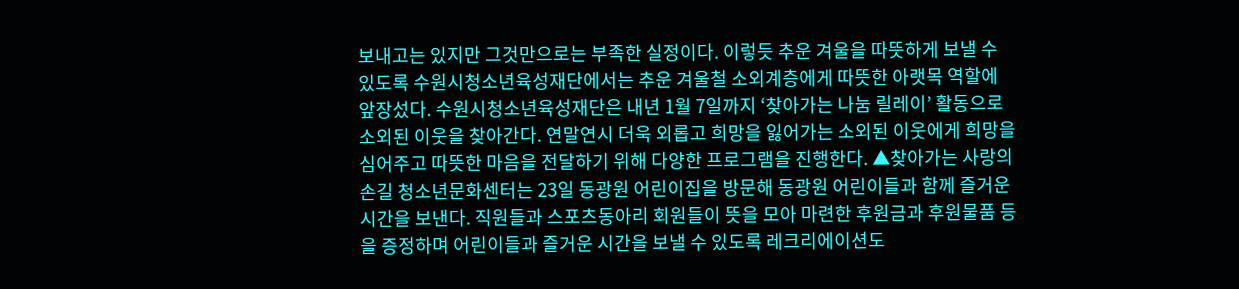보내고는 있지만 그것만으로는 부족한 실정이다. 이렇듯 추운 겨울을 따뜻하게 보낼 수 있도록 수원시청소년육성재단에서는 추운 겨울철 소외계층에게 따뜻한 아랫목 역할에 앞장섰다. 수원시청소년육성재단은 내년 1월 7일까지 ‘찾아가는 나눔 릴레이’ 활동으로 소외된 이웃을 찾아간다. 연말연시 더욱 외롭고 희망을 잃어가는 소외된 이웃에게 희망을 심어주고 따뜻한 마음을 전달하기 위해 다양한 프로그램을 진행한다. ▲찾아가는 사랑의 손길 청소년문화센터는 23일 동광원 어린이집을 방문해 동광원 어린이들과 함께 즐거운 시간을 보낸다. 직원들과 스포츠동아리 회원들이 뜻을 모아 마련한 후원금과 후원물품 등을 증정하며 어린이들과 즐거운 시간을 보낼 수 있도록 레크리에이션도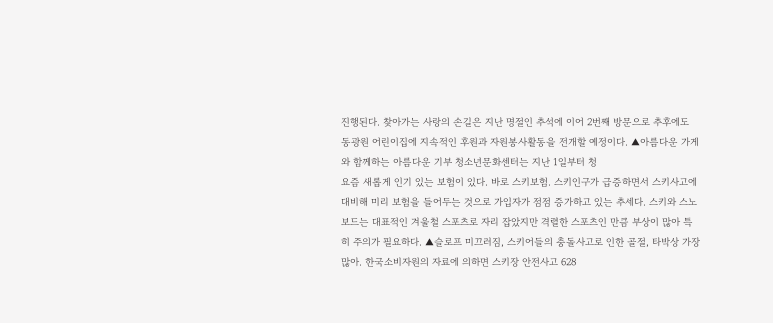진행된다. 찾아가는 사랑의 손길은 지난 명절인 추석에 이어 2번째 방문으로 추후에도 동광원 어린이집에 지속적인 후원과 자원봉사활동을 전개할 예정이다. ▲아름다운 가게와 함께하는 아름다운 기부 청소년문화센터는 지난 1일부터 청
요즘 새롭게 인기 있는 보험이 있다. 바로 스키보험. 스키인구가 급증하면서 스키사고에 대비해 미리 보험을 들어두는 것으로 가입자가 점점 증가하고 있는 추세다. 스키와 스노보드는 대표적인 겨울철 스포츠로 자리 잡았지만 격렬한 스포츠인 만큼 부상이 많아 특히 주의가 필요하다. ▲슬로프 미끄러짐, 스키어들의 충돌사고로 인한 골절, 타박상 가장 많아. 한국소비자원의 자료에 의하면 스키장 안전사고 628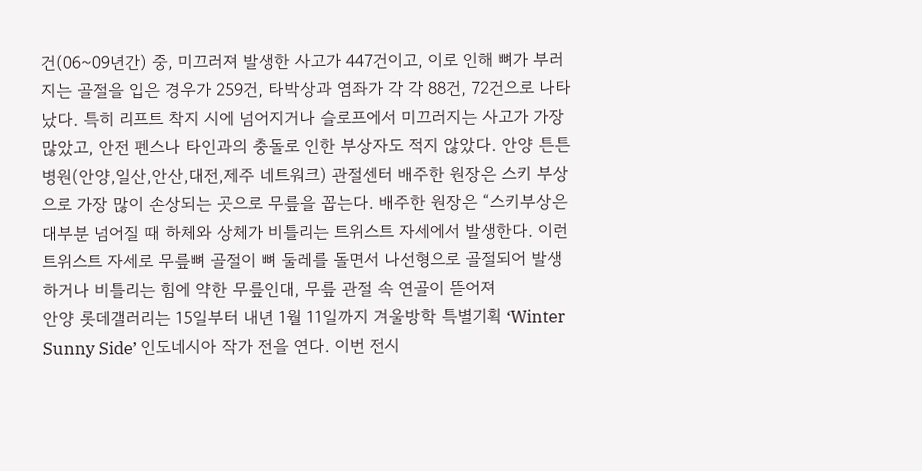건(06~09년간) 중, 미끄러져 발생한 사고가 447건이고, 이로 인해 뼈가 부러지는 골절을 입은 경우가 259건, 타박상과 염좌가 각 각 88건, 72건으로 나타났다. 특히 리프트 착지 시에 넘어지거나 슬로프에서 미끄러지는 사고가 가장 많았고, 안전 펜스나 타인과의 충돌로 인한 부상자도 적지 않았다. 안양 튼튼병원(안양,일산,안산,대전,제주 네트워크) 관절센터 배주한 원장은 스키 부상으로 가장 많이 손상되는 곳으로 무릎을 꼽는다. 배주한 원장은 “스키부상은 대부분 넘어질 때 하체와 상체가 비틀리는 트위스트 자세에서 발생한다. 이런 트위스트 자세로 무릎뼈 골절이 뼈 둘레를 돌면서 나선형으로 골절되어 발생하거나 비틀리는 힘에 약한 무릎인대, 무릎 관절 속 연골이 뜯어져
안양 롯데갤러리는 15일부터 내년 1월 11일까지 겨울방학 특별기획 ‘Winter Sunny Side’ 인도네시아 작가 전을 연다. 이번 전시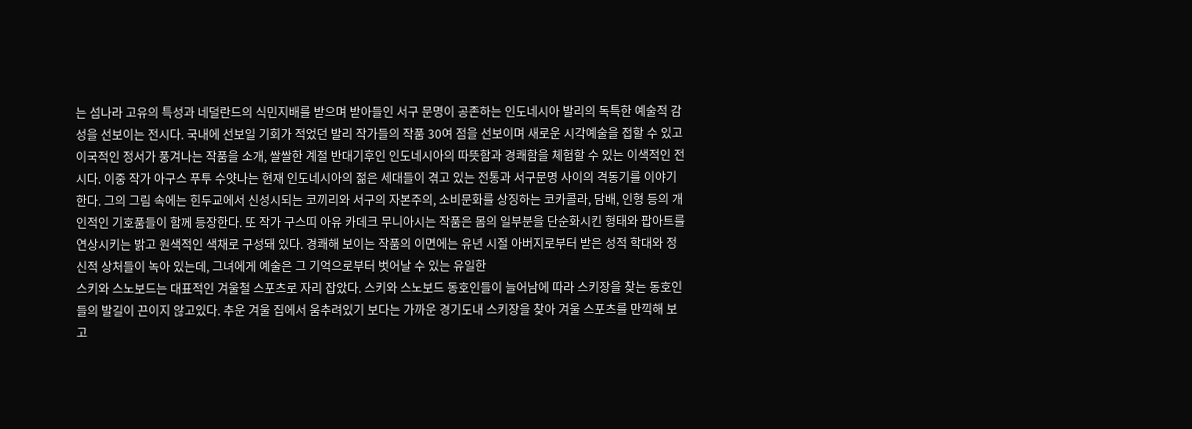는 섬나라 고유의 특성과 네덜란드의 식민지배를 받으며 받아들인 서구 문명이 공존하는 인도네시아 발리의 독특한 예술적 감성을 선보이는 전시다. 국내에 선보일 기회가 적었던 발리 작가들의 작품 30여 점을 선보이며 새로운 시각예술을 접할 수 있고 이국적인 정서가 풍겨나는 작품을 소개, 쌀쌀한 계절 반대기후인 인도네시아의 따뜻함과 경쾌함을 체험할 수 있는 이색적인 전시다. 이중 작가 아구스 푸투 수얏나는 현재 인도네시아의 젊은 세대들이 겪고 있는 전통과 서구문명 사이의 격동기를 이야기한다. 그의 그림 속에는 힌두교에서 신성시되는 코끼리와 서구의 자본주의, 소비문화를 상징하는 코카콜라, 담배, 인형 등의 개인적인 기호품들이 함께 등장한다. 또 작가 구스띠 아유 카데크 무니아시는 작품은 몸의 일부분을 단순화시킨 형태와 팝아트를 연상시키는 밝고 원색적인 색채로 구성돼 있다. 경쾌해 보이는 작품의 이면에는 유년 시절 아버지로부터 받은 성적 학대와 정신적 상처들이 녹아 있는데, 그녀에게 예술은 그 기억으로부터 벗어날 수 있는 유일한
스키와 스노보드는 대표적인 겨울철 스포츠로 자리 잡았다. 스키와 스노보드 동호인들이 늘어남에 따라 스키장을 찾는 동호인들의 발길이 끈이지 않고있다. 추운 겨울 집에서 움추려있기 보다는 가까운 경기도내 스키장을 찾아 겨울 스포츠를 만끽해 보고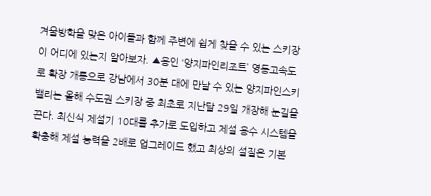겨울방학을 맞은 아이들과 함께 주변에 쉽게 찾을 수 있는 스키장이 어디에 있는지 알아보자. ▲용인 ‘양지파인리조트’ 영동고속도로 확장 개통으로 강남에서 30분 대에 만날 수 있는 양지파인스키밸리는 올해 수도권 스키장 중 최초로 지난달 29일 개장해 눈길을 끈다. 최신식 제설기 10대를 추가로 도입하고 제설 용수 시스템을 확충해 제설 능력을 2배로 업그레이드 했고 최상의 설질은 기본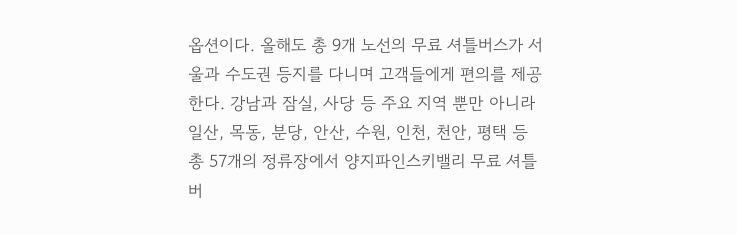옵션이다. 올해도 총 9개 노선의 무료 셔틀버스가 서울과 수도권 등지를 다니며 고객들에게 편의를 제공한다. 강남과 잠실, 사당 등 주요 지역 뿐만 아니라 일산, 목동, 분당, 안산, 수원, 인천, 천안, 평택 등 총 57개의 정류장에서 양지파인스키밸리 무료 셔틀버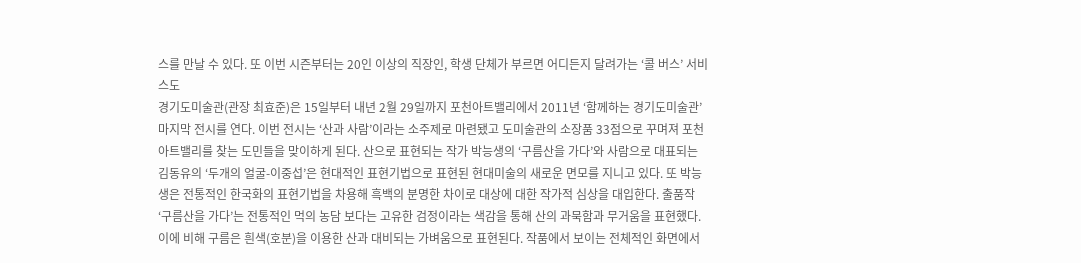스를 만날 수 있다. 또 이번 시즌부터는 20인 이상의 직장인, 학생 단체가 부르면 어디든지 달려가는 ‘콜 버스’ 서비스도
경기도미술관(관장 최효준)은 15일부터 내년 2월 29일까지 포천아트밸리에서 2011년 ‘함께하는 경기도미술관’ 마지막 전시를 연다. 이번 전시는 ‘산과 사람’이라는 소주제로 마련됐고 도미술관의 소장품 33점으로 꾸며져 포천아트밸리를 찾는 도민들을 맞이하게 된다. 산으로 표현되는 작가 박능생의 ‘구름산을 가다’와 사람으로 대표되는 김동유의 ‘두개의 얼굴-이중섭’은 현대적인 표현기법으로 표현된 현대미술의 새로운 면모를 지니고 있다. 또 박능생은 전통적인 한국화의 표현기법을 차용해 흑백의 분명한 차이로 대상에 대한 작가적 심상을 대입한다. 출품작 ‘구름산을 가다’는 전통적인 먹의 농담 보다는 고유한 검정이라는 색감을 통해 산의 과묵함과 무거움을 표현했다. 이에 비해 구름은 흰색(호분)을 이용한 산과 대비되는 가벼움으로 표현된다. 작품에서 보이는 전체적인 화면에서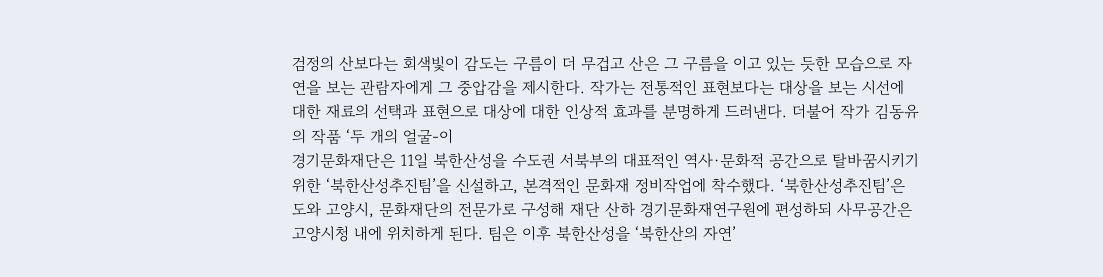검정의 산보다는 회색빛이 감도는 구름이 더 무겁고 산은 그 구름을 이고 있는 듯한 모습으로 자연을 보는 관람자에게 그 중압감을 제시한다. 작가는 전통적인 표현보다는 대상을 보는 시선에 대한 재료의 선택과 표현으로 대상에 대한 인상적 효과를 분명하게 드러낸다. 더불어 작가 김동유의 작품 ‘두 개의 얼굴-이
경기문화재단은 11일 북한산성을 수도권 서북부의 대표적인 역사·문화적 공간으로 탈바꿈시키기 위한 ‘북한산성추진팀’을 신설하고, 본격적인 문화재 정비작업에 착수했다. ‘북한산성추진팀’은 도와 고양시, 문화재단의 전문가로 구성해 재단 산하 경기문화재연구원에 편성하되 사무공간은 고양시청 내에 위치하게 된다. 팀은 이후 북한산성을 ‘북한산의 자연’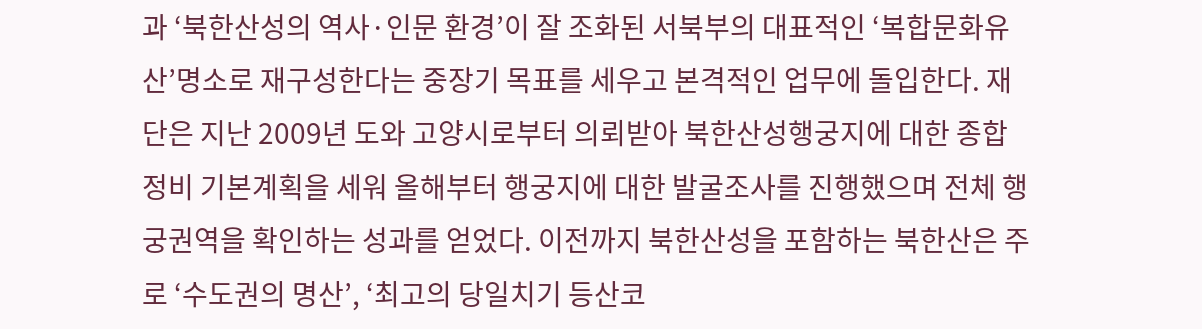과 ‘북한산성의 역사·인문 환경’이 잘 조화된 서북부의 대표적인 ‘복합문화유산’명소로 재구성한다는 중장기 목표를 세우고 본격적인 업무에 돌입한다. 재단은 지난 2009년 도와 고양시로부터 의뢰받아 북한산성행궁지에 대한 종합정비 기본계획을 세워 올해부터 행궁지에 대한 발굴조사를 진행했으며 전체 행궁권역을 확인하는 성과를 얻었다. 이전까지 북한산성을 포함하는 북한산은 주로 ‘수도권의 명산’, ‘최고의 당일치기 등산코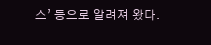스’ 등으로 알려져 왔다.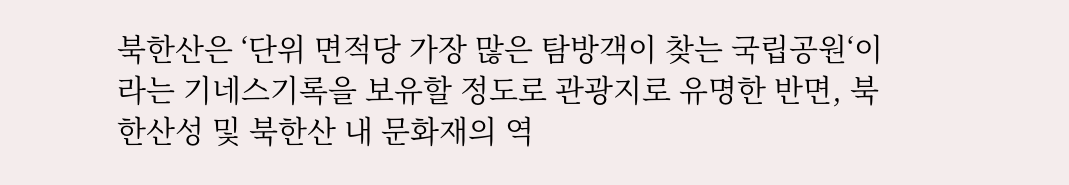북한산은 ‘단위 면적당 가장 많은 탐방객이 찾는 국립공원‘이라는 기네스기록을 보유할 정도로 관광지로 유명한 반면, 북한산성 및 북한산 내 문화재의 역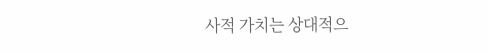사적 가치는 상대적으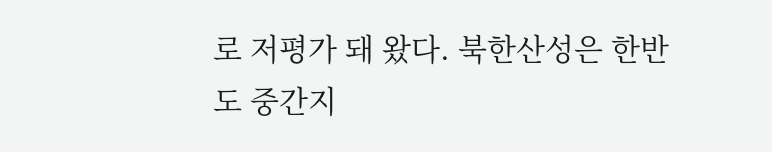로 저평가 돼 왔다. 북한산성은 한반도 중간지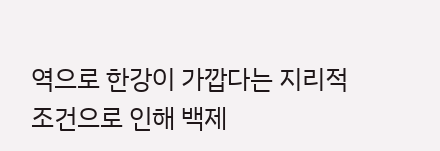역으로 한강이 가깝다는 지리적 조건으로 인해 백제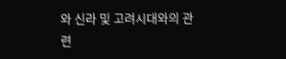와 신라 및 고려시대와의 관련